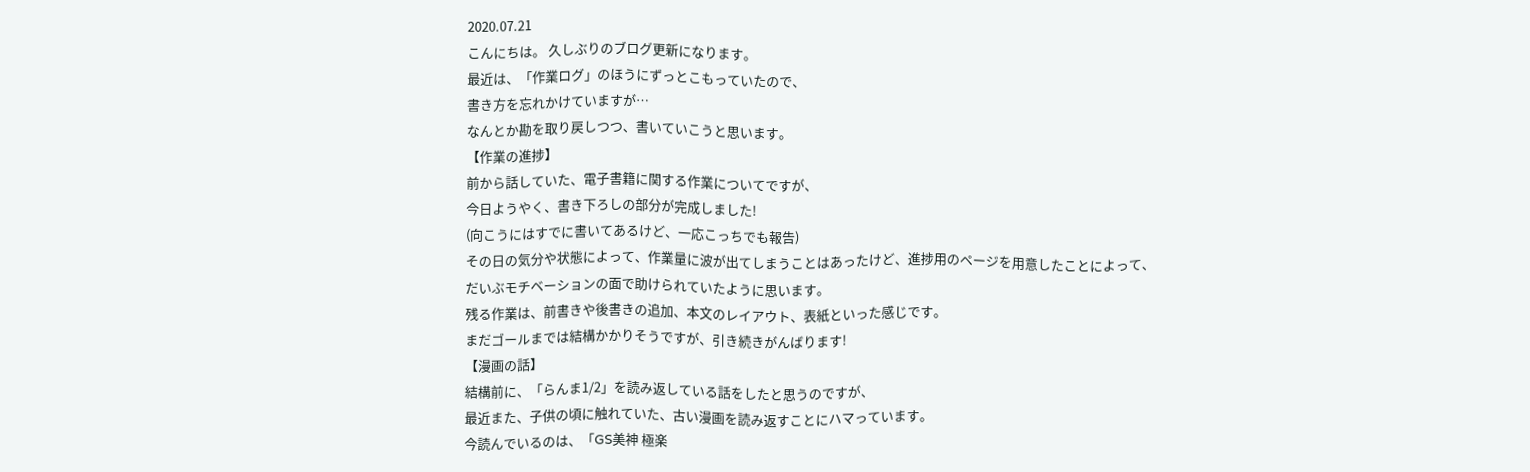2020.07.21
こんにちは。 久しぶりのブログ更新になります。
最近は、「作業ログ」のほうにずっとこもっていたので、
書き方を忘れかけていますが…
なんとか勘を取り戻しつつ、書いていこうと思います。
【作業の進捗】
前から話していた、電子書籍に関する作業についてですが、
今日ようやく、書き下ろしの部分が完成しました!
(向こうにはすでに書いてあるけど、一応こっちでも報告)
その日の気分や状態によって、作業量に波が出てしまうことはあったけど、進捗用のページを用意したことによって、
だいぶモチベーションの面で助けられていたように思います。
残る作業は、前書きや後書きの追加、本文のレイアウト、表紙といった感じです。
まだゴールまでは結構かかりそうですが、引き続きがんばります!
【漫画の話】
結構前に、「らんま1/2」を読み返している話をしたと思うのですが、
最近また、子供の頃に触れていた、古い漫画を読み返すことにハマっています。
今読んでいるのは、「GS美神 極楽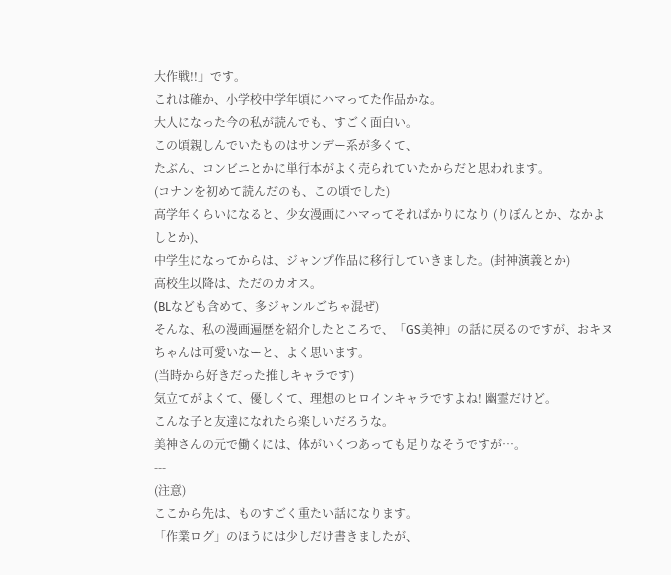大作戦!!」です。
これは確か、小学校中学年頃にハマってた作品かな。
大人になった今の私が読んでも、すごく面白い。
この頃親しんでいたものはサンデー系が多くて、
たぶん、コンビニとかに単行本がよく売られていたからだと思われます。
(コナンを初めて読んだのも、この頃でした)
高学年くらいになると、少女漫画にハマってそればかりになり (りぼんとか、なかよしとか)、
中学生になってからは、ジャンプ作品に移行していきました。(封神演義とか)
高校生以降は、ただのカオス。
(BLなども含めて、多ジャンルごちゃ混ぜ)
そんな、私の漫画遍歴を紹介したところで、「GS美神」の話に戻るのですが、おキヌちゃんは可愛いなーと、よく思います。
(当時から好きだった推しキャラです)
気立てがよくて、優しくて、理想のヒロインキャラですよね! 幽霊だけど。
こんな子と友達になれたら楽しいだろうな。
美神さんの元で働くには、体がいくつあっても足りなそうですが…。
---
(注意)
ここから先は、ものすごく重たい話になります。
「作業ログ」のほうには少しだけ書きましたが、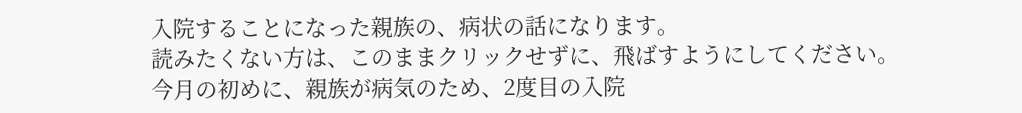入院することになった親族の、病状の話になります。
読みたくない方は、このままクリックせずに、飛ばすようにしてください。
今月の初めに、親族が病気のため、2度目の入院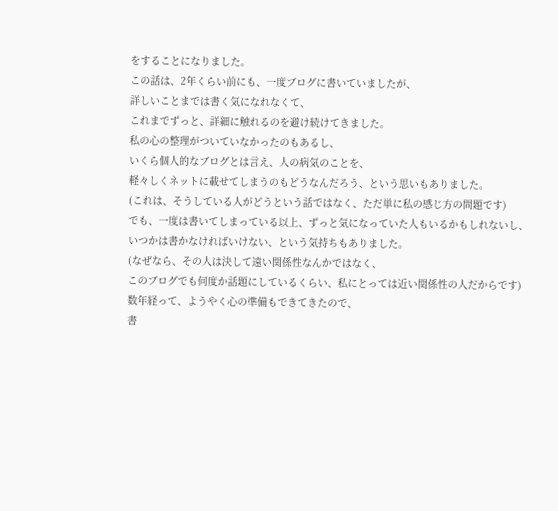をすることになりました。
この話は、2年くらい前にも、一度ブログに書いていましたが、
詳しいことまでは書く気になれなくて、
これまでずっと、詳細に触れるのを避け続けてきました。
私の心の整理がついていなかったのもあるし、
いくら個人的なブログとは言え、人の病気のことを、
軽々しくネットに載せてしまうのもどうなんだろう、という思いもありました。
(これは、そうしている人がどうという話ではなく、ただ単に私の感じ方の問題です)
でも、一度は書いてしまっている以上、ずっと気になっていた人もいるかもしれないし、
いつかは書かなければいけない、という気持ちもありました。
(なぜなら、その人は決して遠い関係性なんかではなく、
このブログでも何度か話題にしているくらい、私にとっては近い関係性の人だからです)
数年経って、ようやく心の準備もできてきたので、
書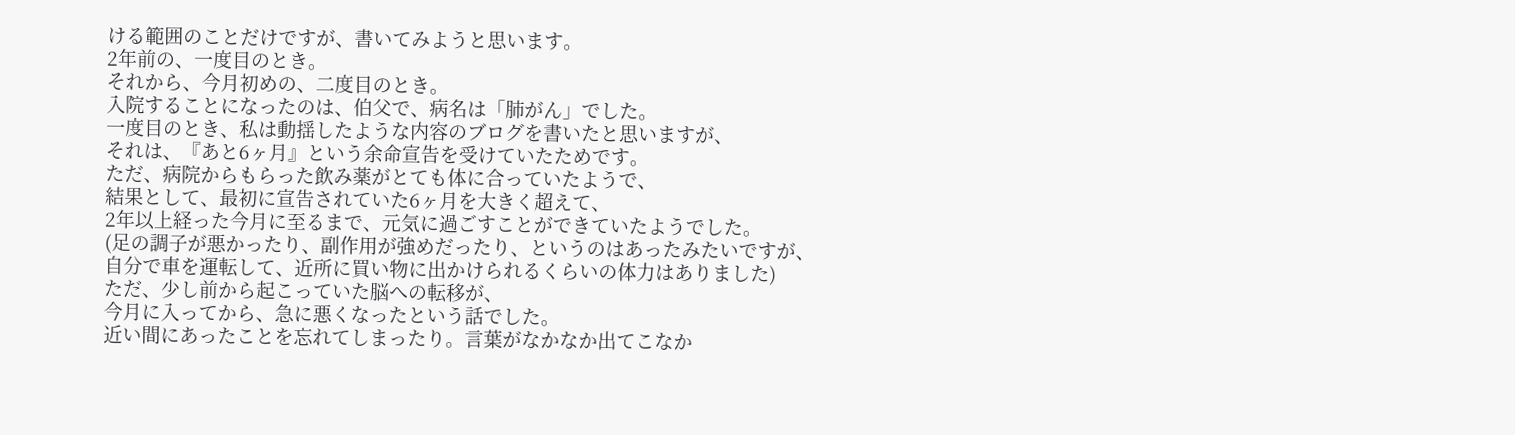ける範囲のことだけですが、書いてみようと思います。
2年前の、一度目のとき。
それから、今月初めの、二度目のとき。
入院することになったのは、伯父で、病名は「肺がん」でした。
一度目のとき、私は動揺したような内容のブログを書いたと思いますが、
それは、『あと6ヶ月』という余命宣告を受けていたためです。
ただ、病院からもらった飲み薬がとても体に合っていたようで、
結果として、最初に宣告されていた6ヶ月を大きく超えて、
2年以上経った今月に至るまで、元気に過ごすことができていたようでした。
(足の調子が悪かったり、副作用が強めだったり、というのはあったみたいですが、
自分で車を運転して、近所に買い物に出かけられるくらいの体力はありました)
ただ、少し前から起こっていた脳への転移が、
今月に入ってから、急に悪くなったという話でした。
近い間にあったことを忘れてしまったり。言葉がなかなか出てこなか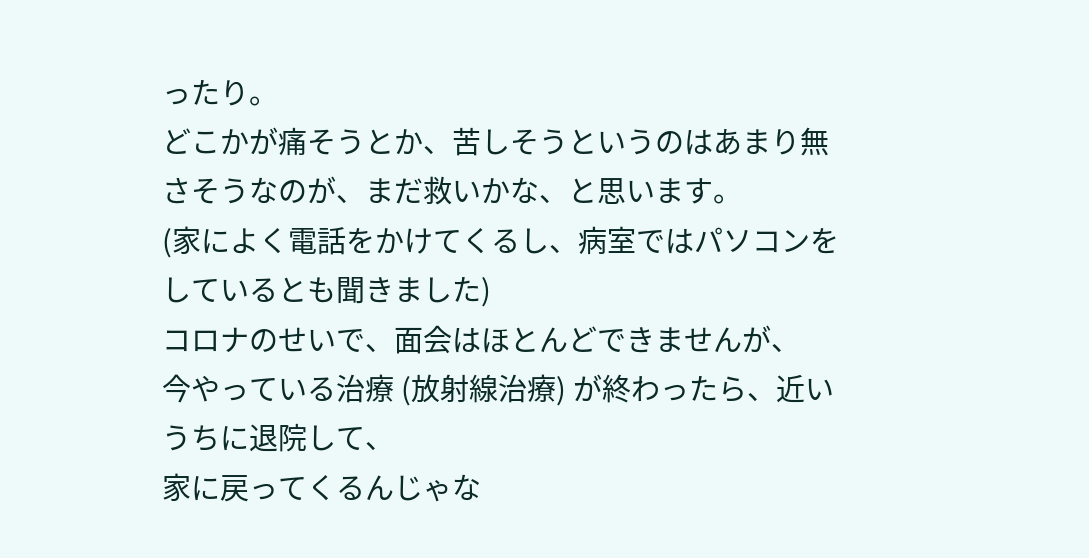ったり。
どこかが痛そうとか、苦しそうというのはあまり無さそうなのが、まだ救いかな、と思います。
(家によく電話をかけてくるし、病室ではパソコンをしているとも聞きました)
コロナのせいで、面会はほとんどできませんが、
今やっている治療 (放射線治療) が終わったら、近いうちに退院して、
家に戻ってくるんじゃな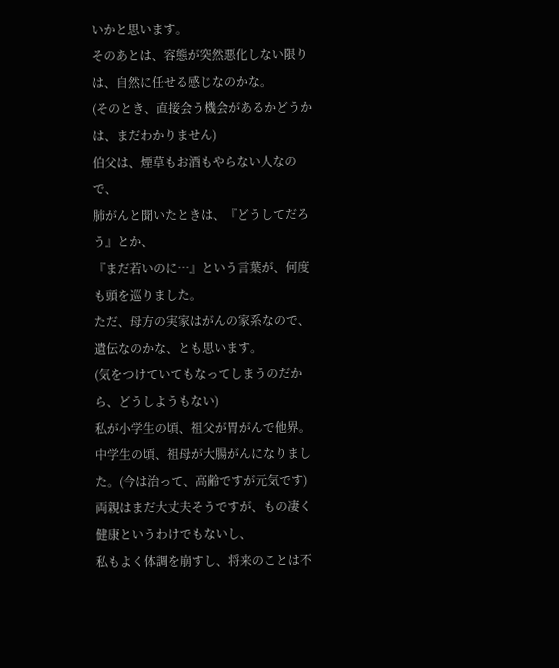いかと思います。
そのあとは、容態が突然悪化しない限りは、自然に任せる感じなのかな。
(そのとき、直接会う機会があるかどうかは、まだわかりません)
伯父は、煙草もお酒もやらない人なので、
肺がんと聞いたときは、『どうしてだろう』とか、
『まだ若いのに…』という言葉が、何度も頭を巡りました。
ただ、母方の実家はがんの家系なので、遺伝なのかな、とも思います。
(気をつけていてもなってしまうのだから、どうしようもない)
私が小学生の頃、祖父が胃がんで他界。
中学生の頃、祖母が大腸がんになりました。(今は治って、高齢ですが元気です)
両親はまだ大丈夫そうですが、もの凄く健康というわけでもないし、
私もよく体調を崩すし、将来のことは不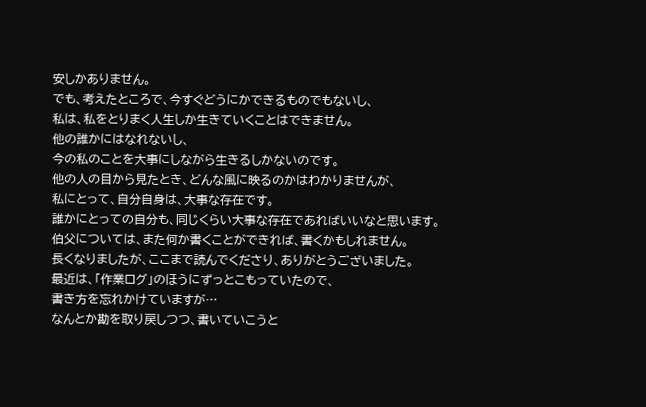安しかありません。
でも、考えたところで、今すぐどうにかできるものでもないし、
私は、私をとりまく人生しか生きていくことはできません。
他の誰かにはなれないし、
今の私のことを大事にしながら生きるしかないのです。
他の人の目から見たとき、どんな風に映るのかはわかりませんが、
私にとって、自分自身は、大事な存在です。
誰かにとっての自分も、同じくらい大事な存在であればいいなと思います。
伯父については、また何か書くことができれば、書くかもしれません。
長くなりましたが、ここまで読んでくださり、ありがとうございました。
最近は、「作業ログ」のほうにずっとこもっていたので、
書き方を忘れかけていますが…
なんとか勘を取り戻しつつ、書いていこうと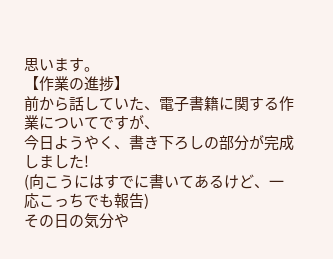思います。
【作業の進捗】
前から話していた、電子書籍に関する作業についてですが、
今日ようやく、書き下ろしの部分が完成しました!
(向こうにはすでに書いてあるけど、一応こっちでも報告)
その日の気分や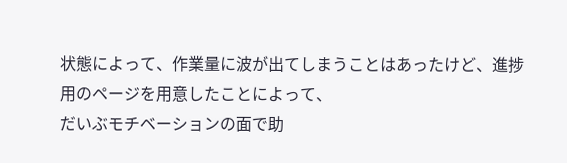状態によって、作業量に波が出てしまうことはあったけど、進捗用のページを用意したことによって、
だいぶモチベーションの面で助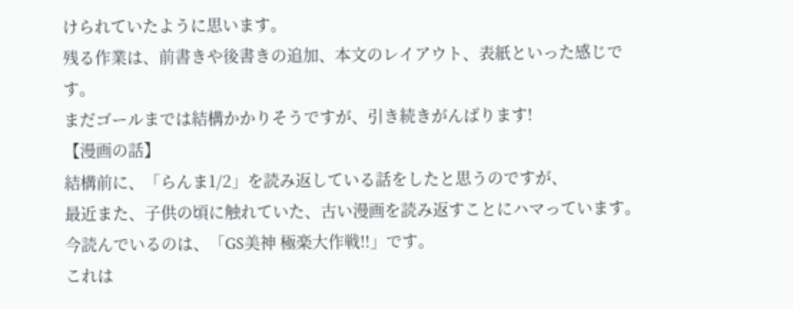けられていたように思います。
残る作業は、前書きや後書きの追加、本文のレイアウト、表紙といった感じです。
まだゴールまでは結構かかりそうですが、引き続きがんばります!
【漫画の話】
結構前に、「らんま1/2」を読み返している話をしたと思うのですが、
最近また、子供の頃に触れていた、古い漫画を読み返すことにハマっています。
今読んでいるのは、「GS美神 極楽大作戦!!」です。
これは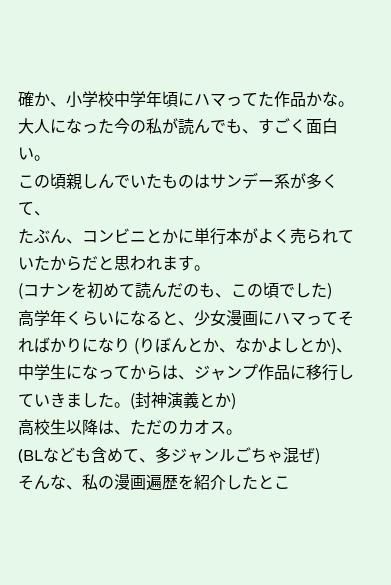確か、小学校中学年頃にハマってた作品かな。
大人になった今の私が読んでも、すごく面白い。
この頃親しんでいたものはサンデー系が多くて、
たぶん、コンビニとかに単行本がよく売られていたからだと思われます。
(コナンを初めて読んだのも、この頃でした)
高学年くらいになると、少女漫画にハマってそればかりになり (りぼんとか、なかよしとか)、
中学生になってからは、ジャンプ作品に移行していきました。(封神演義とか)
高校生以降は、ただのカオス。
(BLなども含めて、多ジャンルごちゃ混ぜ)
そんな、私の漫画遍歴を紹介したとこ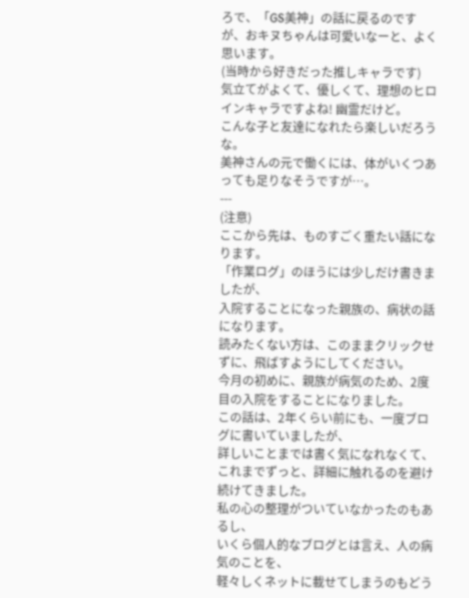ろで、「GS美神」の話に戻るのですが、おキヌちゃんは可愛いなーと、よく思います。
(当時から好きだった推しキャラです)
気立てがよくて、優しくて、理想のヒロインキャラですよね! 幽霊だけど。
こんな子と友達になれたら楽しいだろうな。
美神さんの元で働くには、体がいくつあっても足りなそうですが…。
---
(注意)
ここから先は、ものすごく重たい話になります。
「作業ログ」のほうには少しだけ書きましたが、
入院することになった親族の、病状の話になります。
読みたくない方は、このままクリックせずに、飛ばすようにしてください。
今月の初めに、親族が病気のため、2度目の入院をすることになりました。
この話は、2年くらい前にも、一度ブログに書いていましたが、
詳しいことまでは書く気になれなくて、
これまでずっと、詳細に触れるのを避け続けてきました。
私の心の整理がついていなかったのもあるし、
いくら個人的なブログとは言え、人の病気のことを、
軽々しくネットに載せてしまうのもどう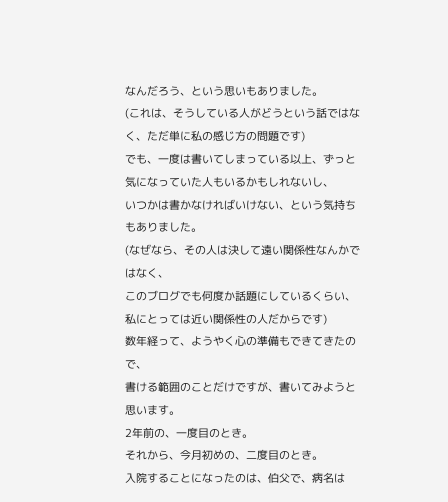なんだろう、という思いもありました。
(これは、そうしている人がどうという話ではなく、ただ単に私の感じ方の問題です)
でも、一度は書いてしまっている以上、ずっと気になっていた人もいるかもしれないし、
いつかは書かなければいけない、という気持ちもありました。
(なぜなら、その人は決して遠い関係性なんかではなく、
このブログでも何度か話題にしているくらい、私にとっては近い関係性の人だからです)
数年経って、ようやく心の準備もできてきたので、
書ける範囲のことだけですが、書いてみようと思います。
2年前の、一度目のとき。
それから、今月初めの、二度目のとき。
入院することになったのは、伯父で、病名は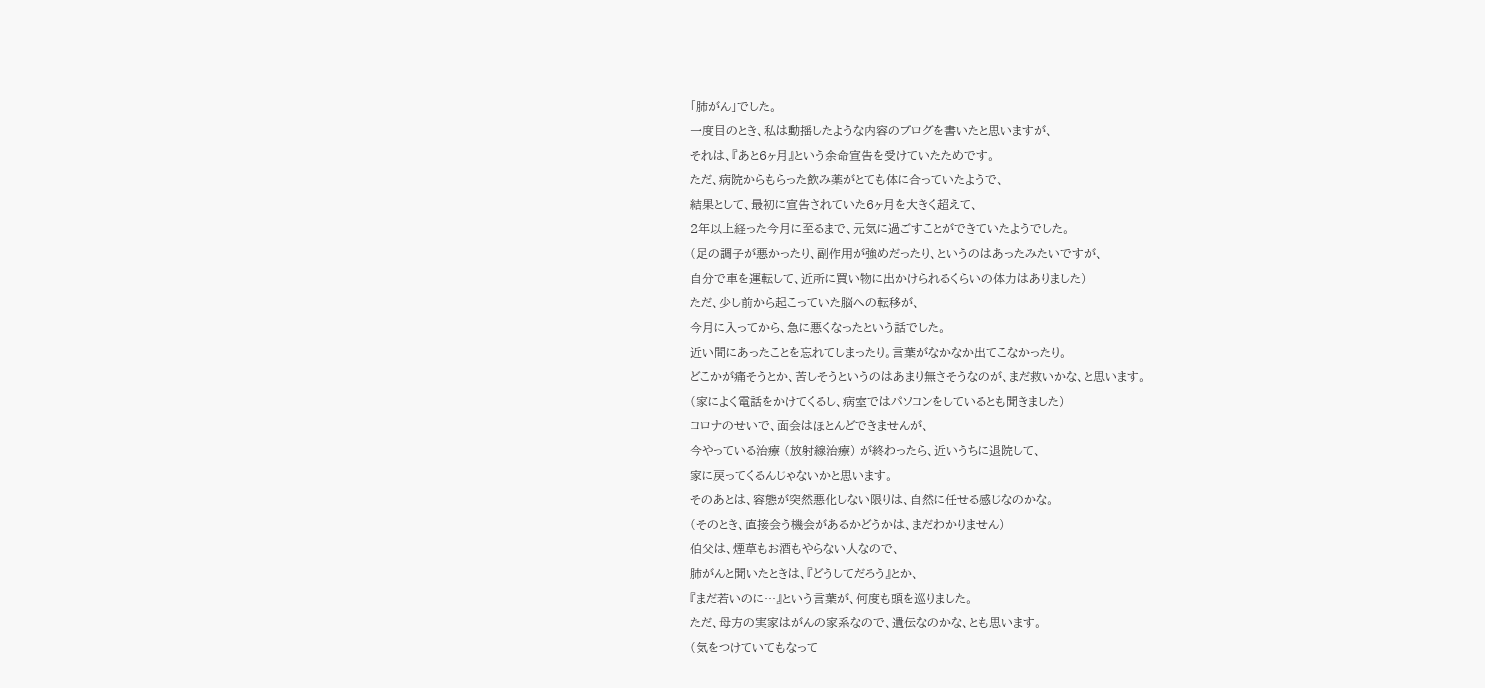「肺がん」でした。
一度目のとき、私は動揺したような内容のブログを書いたと思いますが、
それは、『あと6ヶ月』という余命宣告を受けていたためです。
ただ、病院からもらった飲み薬がとても体に合っていたようで、
結果として、最初に宣告されていた6ヶ月を大きく超えて、
2年以上経った今月に至るまで、元気に過ごすことができていたようでした。
(足の調子が悪かったり、副作用が強めだったり、というのはあったみたいですが、
自分で車を運転して、近所に買い物に出かけられるくらいの体力はありました)
ただ、少し前から起こっていた脳への転移が、
今月に入ってから、急に悪くなったという話でした。
近い間にあったことを忘れてしまったり。言葉がなかなか出てこなかったり。
どこかが痛そうとか、苦しそうというのはあまり無さそうなのが、まだ救いかな、と思います。
(家によく電話をかけてくるし、病室ではパソコンをしているとも聞きました)
コロナのせいで、面会はほとんどできませんが、
今やっている治療 (放射線治療) が終わったら、近いうちに退院して、
家に戻ってくるんじゃないかと思います。
そのあとは、容態が突然悪化しない限りは、自然に任せる感じなのかな。
(そのとき、直接会う機会があるかどうかは、まだわかりません)
伯父は、煙草もお酒もやらない人なので、
肺がんと聞いたときは、『どうしてだろう』とか、
『まだ若いのに…』という言葉が、何度も頭を巡りました。
ただ、母方の実家はがんの家系なので、遺伝なのかな、とも思います。
(気をつけていてもなって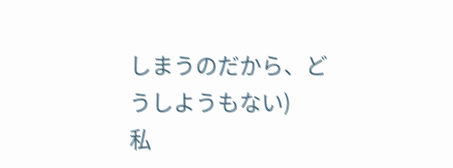しまうのだから、どうしようもない)
私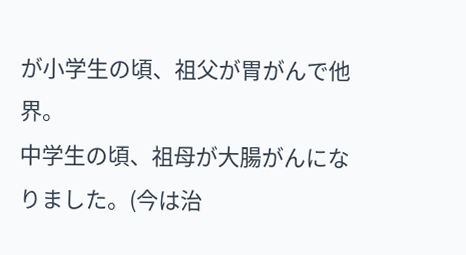が小学生の頃、祖父が胃がんで他界。
中学生の頃、祖母が大腸がんになりました。(今は治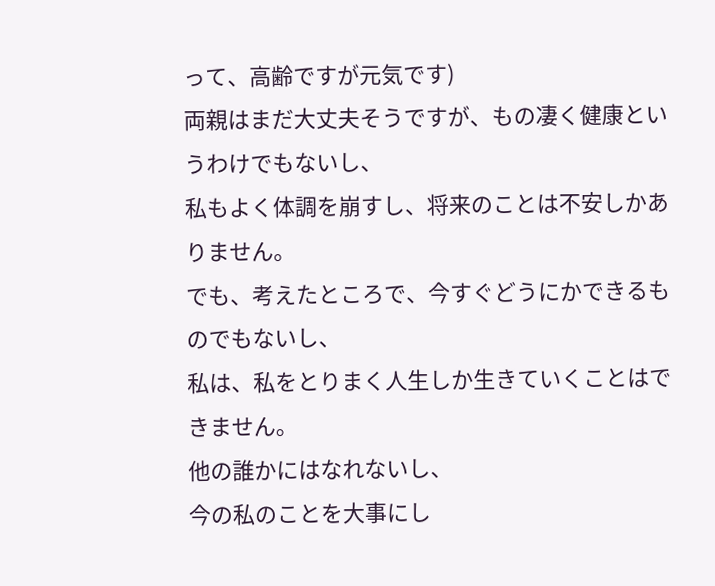って、高齢ですが元気です)
両親はまだ大丈夫そうですが、もの凄く健康というわけでもないし、
私もよく体調を崩すし、将来のことは不安しかありません。
でも、考えたところで、今すぐどうにかできるものでもないし、
私は、私をとりまく人生しか生きていくことはできません。
他の誰かにはなれないし、
今の私のことを大事にし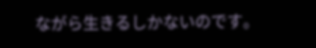ながら生きるしかないのです。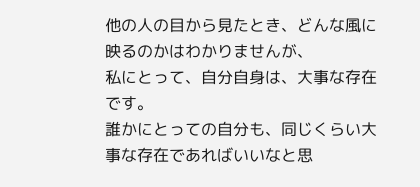他の人の目から見たとき、どんな風に映るのかはわかりませんが、
私にとって、自分自身は、大事な存在です。
誰かにとっての自分も、同じくらい大事な存在であればいいなと思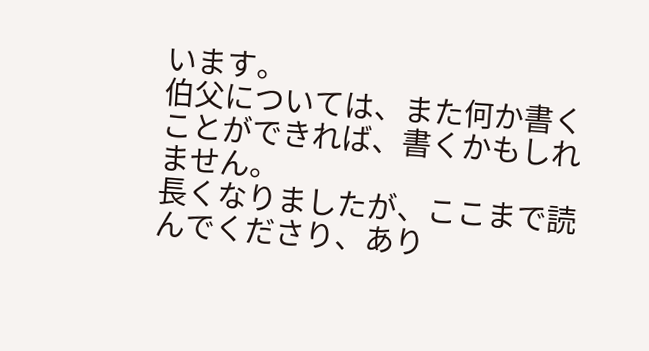います。
伯父については、また何か書くことができれば、書くかもしれません。
長くなりましたが、ここまで読んでくださり、あり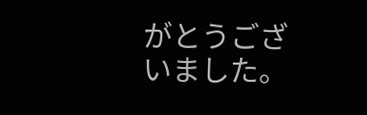がとうございました。